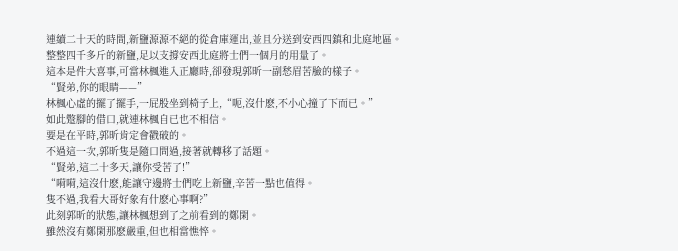連續二十天的時間,新鹽源源不絕的從倉庫運出,並且分送到安西四鎮和北庭地區。
整整四千多斤的新鹽,足以支撐安西北庭將士們一個月的用量了。
這本是件大喜事,可當林楓進入正廳時,卻發現郭昕一副愁眉苦臉的樣子。
“賢弟,你的眼睛——”
林楓心虛的擺了擺手,一屁股坐到椅子上,“呃,沒什麽,不小心撞了下而已。”
如此蹩腳的借口,就連林楓自已也不相信。
要是在平時,郭昕肯定會戳破的。
不過這一次,郭昕隻是隨口問過,接著就轉移了話題。
“賢弟,這二十多天,讓你受苦了!”
“嗬嗬,這沒什麽,能讓守邊將士們吃上新鹽,辛苦一點也值得。
隻不過,我看大哥好象有什麽心事啊?”
此刻郭昕的狀態,讓林楓想到了之前看到的鄭閑。
雖然沒有鄭閑那麽嚴重,但也相當憔悴。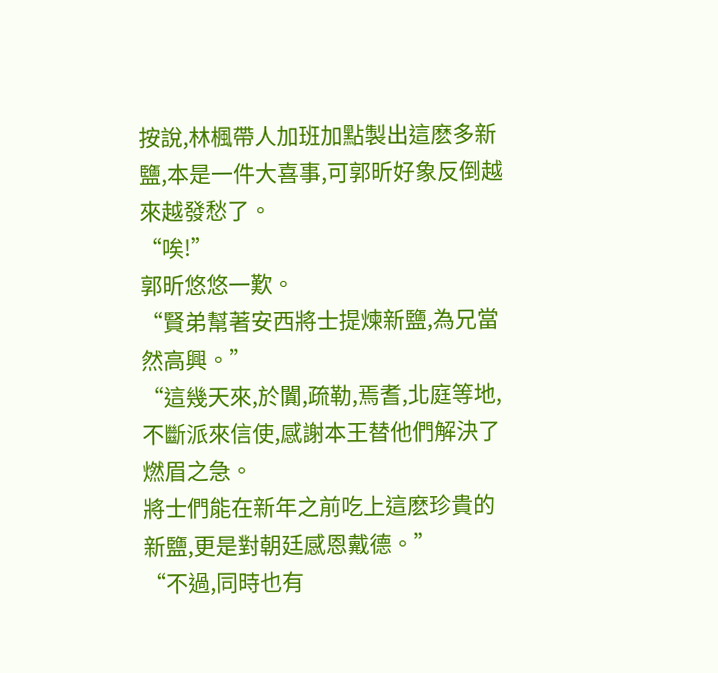按說,林楓帶人加班加點製出這麽多新鹽,本是一件大喜事,可郭昕好象反倒越來越發愁了。
“唉!”
郭昕悠悠一歎。
“賢弟幫著安西將士提煉新鹽,為兄當然高興。”
“這幾天來,於闐,疏勒,焉耆,北庭等地,不斷派來信使,感謝本王替他們解決了燃眉之急。
將士們能在新年之前吃上這麽珍貴的新鹽,更是對朝廷感恩戴德。”
“不過,同時也有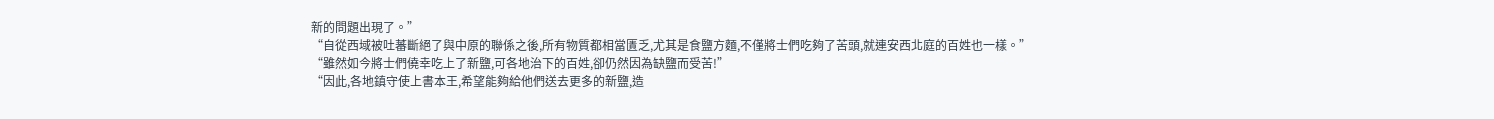新的問題出現了。”
“自從西域被吐蕃斷絕了與中原的聯係之後,所有物質都相當匱乏,尤其是食鹽方麵,不僅將士們吃夠了苦頭,就連安西北庭的百姓也一樣。”
“雖然如今將士們僥幸吃上了新鹽,可各地治下的百姓,卻仍然因為缺鹽而受苦!”
“因此,各地鎮守使上書本王,希望能夠給他們送去更多的新鹽,造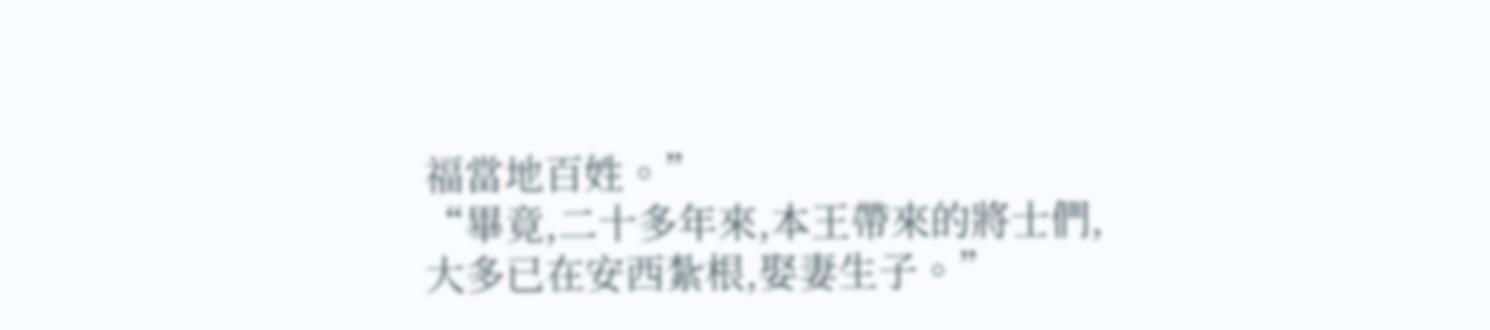福當地百姓。”
“畢竟,二十多年來,本王帶來的將士們,大多已在安西紮根,娶妻生子。”